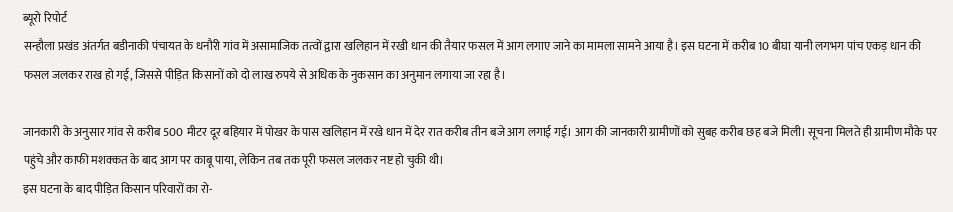ब्यूरो रिपोर्ट
सन्हौला प्रखंड अंतर्गत बडीनाकी पंचायत के धनौरी गांव में असामाजिक तत्वों द्वारा खलिहान में रखी धान की तैयार फसल में आग लगाए जाने का मामला सामने आया है। इस घटना में करीब 10 बीघा यानी लगभग पांच एकड़ धान की फसल जलकर राख हो गई, जिससे पीड़ित किसानों को दो लाख रुपये से अधिक के नुकसान का अनुमान लगाया जा रहा है।

जानकारी के अनुसार गांव से करीब 500 मीटर दूर बहियार में पोखर के पास खलिहान में रखे धान में देर रात करीब तीन बजे आग लगाई गई। आग की जानकारी ग्रामीणों को सुबह करीब छह बजे मिली। सूचना मिलते ही ग्रामीण मौके पर पहुंचे और काफी मशक्कत के बाद आग पर काबू पाया, लेकिन तब तक पूरी फसल जलकर नष्ट हो चुकी थी।
इस घटना के बाद पीड़ित किसान परिवारों का रो-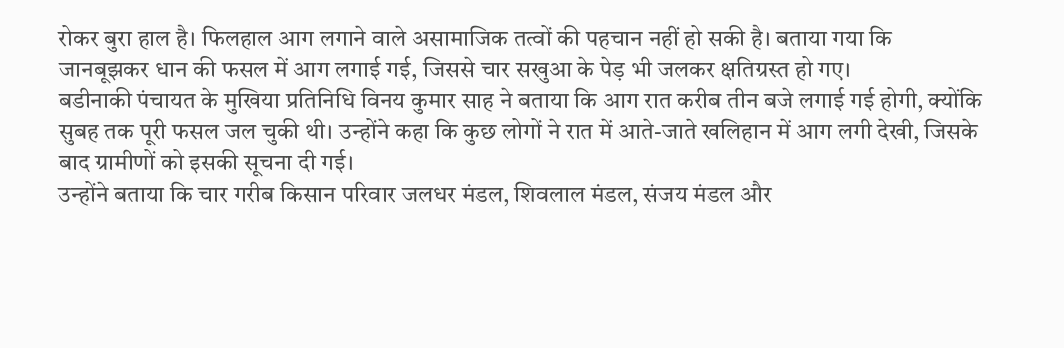रोकर बुरा हाल है। फिलहाल आग लगाने वाले असामाजिक तत्वों की पहचान नहीं हो सकी है। बताया गया कि जानबूझकर धान की फसल में आग लगाई गई, जिससे चार सखुआ के पेड़ भी जलकर क्षतिग्रस्त हो गए।
बडीनाकी पंचायत के मुखिया प्रतिनिधि विनय कुमार साह ने बताया कि आग रात करीब तीन बजे लगाई गई होगी, क्योंकि सुबह तक पूरी फसल जल चुकी थी। उन्होंने कहा कि कुछ लोगों ने रात में आते-जाते खलिहान में आग लगी देखी, जिसके बाद ग्रामीणों को इसकी सूचना दी गई।
उन्होंने बताया कि चार गरीब किसान परिवार जलधर मंडल, शिवलाल मंडल, संजय मंडल और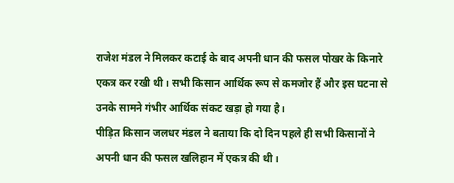राजेश मंडल ने मिलकर कटाई के बाद अपनी धान की फसल पोखर के किनारे एकत्र कर रखी थी। सभी किसान आर्थिक रूप से कमजोर हैं और इस घटना से उनके सामने गंभीर आर्थिक संकट खड़ा हो गया है।
पीड़ित किसान जलधर मंडल ने बताया कि दो दिन पहले ही सभी किसानों ने अपनी धान की फसल खलिहान में एकत्र की थी।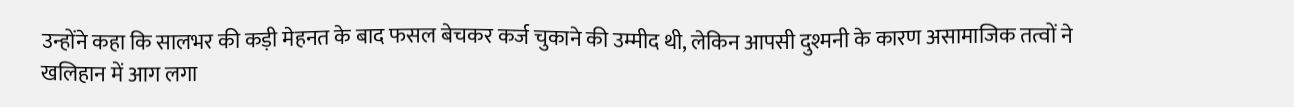उन्होंने कहा कि सालभर की कड़ी मेहनत के बाद फसल बेचकर कर्ज चुकाने की उम्मीद थी, लेकिन आपसी दुश्मनी के कारण असामाजिक तत्वों ने खलिहान में आग लगा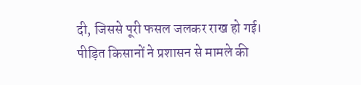दी, जिससे पूरी फसल जलकर राख हो गई।
पीड़ित किसानों ने प्रशासन से मामले की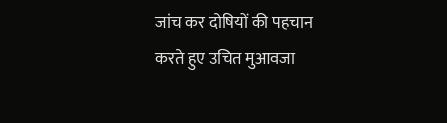जांच कर दोषियों की पहचान करते हुए उचित मुआवजा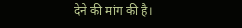देने की मांग की है।